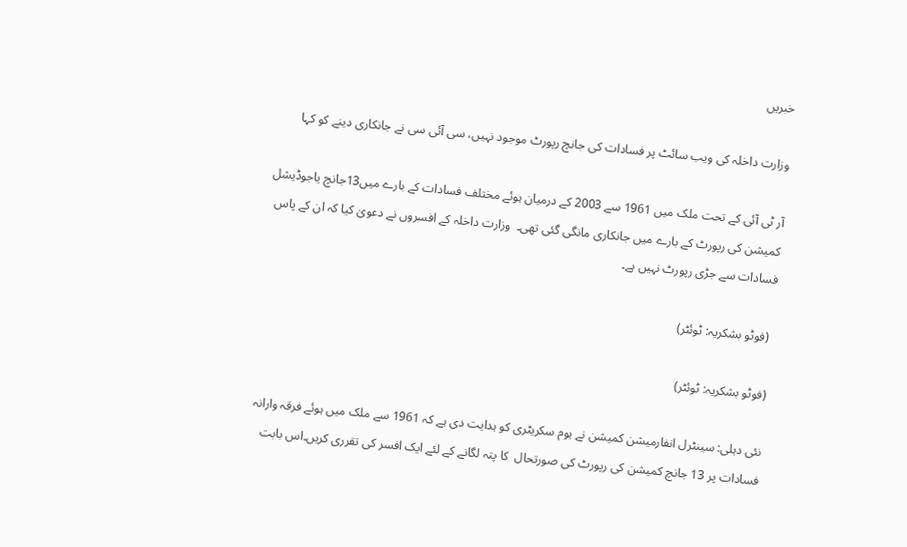خبریں

وزارت داخلہ کی ویب سائٹ پر فسادات کی جانچ رپورٹ موجود نہیں، سی آئی سی نے جانکاری دینے کو کہا

آر ٹی آئی کے تحت ملک میں 1961 سے 2003 کے درمیان ہوئے مختلف فسادات کے بارے میں13جانچ یاجوڈیشل  کمیشن کی رپورٹ کے بارے میں جانکاری مانگی گئی تھی۔  وزارت داخلہ کے افسروں نے دعویٰ کیا کہ ان کے پاس فسادات سے جڑی رپورٹ نہیں ہے۔

 (فوٹو بشکریہ: ٹوئٹر)

(فوٹو بشکریہ: ٹوئٹر)

نئی دہلی: سینٹرل انفارمیشن کمیشن نے ہوم سکریٹری کو ہدایت دی ہے کہ 1961 سے ملک میں ہوئے فرقہ وارانہ فسادات پر 13 جانچ کمیشن کی رپورٹ کی صورتحال  کا پتہ لگانے کے لئے ایک افسر کی تقرری کریں۔اس بابت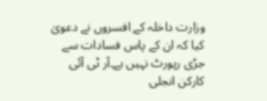وزارت داخلہ کے افسروں نے دعویٰ کیا کہ ان کے پاس فسادات سے جڑی رپورٹ نہیں ہے۔آر ٹی آئی کارکن انجلی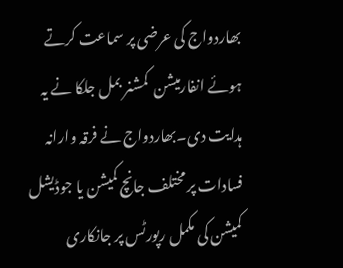بھاردواج کی عرضی پر سماعت کرتے ہوئے انفارمیشن  کمشنر بمل جلکا نے یہ ہدایت دی۔بھاردواج نے فرقہ وارانہ فسادات پر مختلف جانچ کمیشن یا جوڈیشل کمیشن کی مکمل رپورٹس پر جانکاری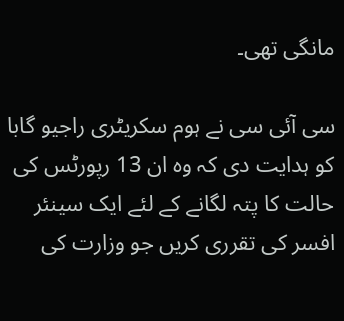مانگی تھی۔

سی آئی سی نے ہوم سکریٹری راجیو گابا کو ہدایت دی کہ وہ ان 13 رپورٹس کی حالت کا پتہ لگانے کے لئے ایک سینئر افسر کی تقرری کریں جو وزارت کی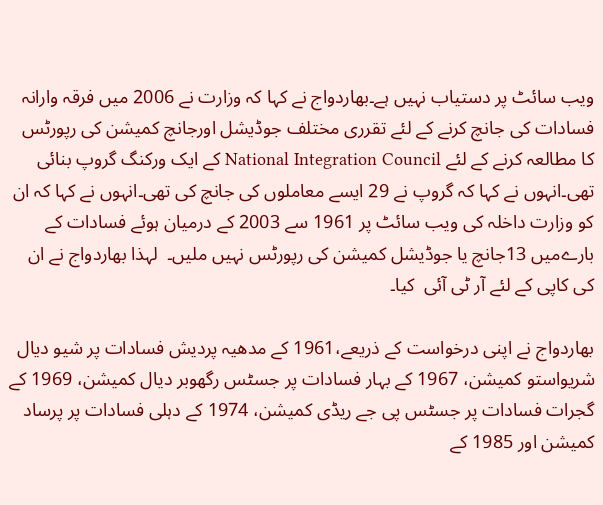ویب سائٹ پر دستیاب نہیں ہے۔بھاردواج نے کہا کہ وزارت نے 2006 میں فرقہ وارانہ فسادات کی جانچ کرنے کے لئے تقرری مختلف جوڈیشل اورجانچ کمیشن کی رپورٹس کا مطالعہ کرنے کے لئے National Integration Council کے ایک ورکنگ گروپ بنائی تھی۔انہوں نے کہا کہ گروپ نے 29 ایسے معاملوں کی جانچ کی تھی۔انہوں نے کہا کہ ان کو وزارت داخلہ کی ویب سائٹ پر 1961 سے 2003 کے درمیان ہوئے فسادات کے بارےمیں 13جانچ یا جوڈیشل کمیشن کی رپورٹس نہیں ملیں۔  لہذا بھاردواج نے ان کی کاپی کے لئے آر ٹی آئی  کیا۔

بھاردواج نے اپنی درخواست کے ذریعے،1961 کے مدھیہ پردیش فسادات پر شیو دیال شریواستو کمیشن، 1967 کے بہار فسادات پر جسٹس رگھوبر دیال کمیشن، 1969 کے گجرات فسادات پر جسٹس پی جے ریڈی کمیشن، 1974 کے دہلی فسادات پر پرساد کمیشن اور 1985 کے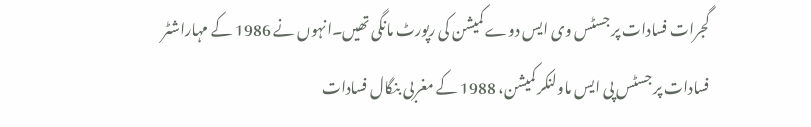گجرات فسادات پر جسٹس وی ایس دوے کمیشن کی رپورٹ مانگی تھیں۔انہوں نے 1986 کے مہاراشٹر فسادات پر جسٹس پی ایس ماولنکر کمیشن، 1988 کے مغربی بنگال فسادات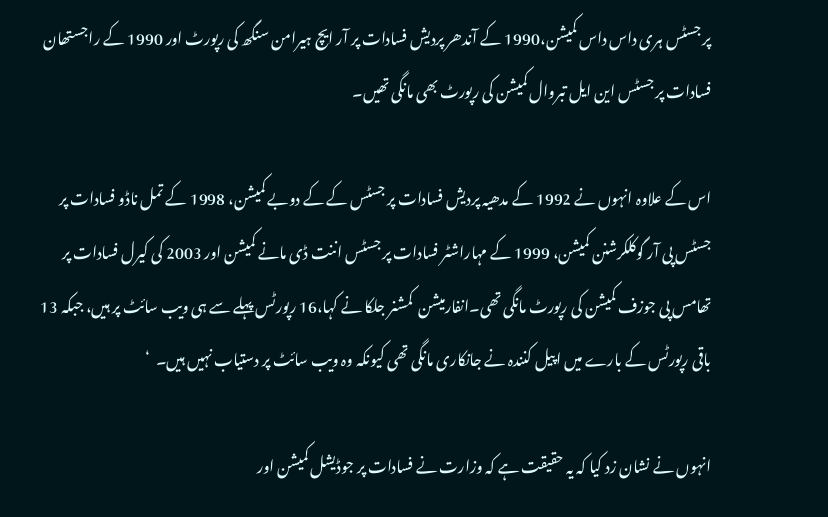پر جسٹس ہری داس داس کمیشن،1990 کے آندھر پردیش فسادات پر آر ایچ ہیرامن سنگھ کی رپورٹ اور 1990 کے راجستھان فسادات پر جسٹس این ایل تبروال کمیشن کی رپورٹ بھی مانگی تھیں۔

اس کے علاوہ انہوں نے 1992 کے مدھیہ پردیش فسادات پر جسٹس کے کے دوبے کمیشن، 1998 کے تمل ناڈو فسادات پر جسٹس پی آر گوکلکرشنن کمیشن، 1999 کے مہاراشٹر فسادات پر جسٹس اننت ڈی مانے کمیشن اور 2003 کی کیرل فسادات پر تھامس پی جوزف کمیشن کی رپورٹ مانگی تھی۔انفارمیشن  کمشنر جلکا نے کہا،16 رپورٹس پہلے سے ہی ویب سائٹ پر ہیں، جبکہ 13 باقی رپورٹس کے بارے میں اپیل کنندہ نے جانکاری مانگی تھی کیونکہ وہ ویب سائٹ پر دستیاب نہیں ہیں۔  ‘

انہوں نے نشان زد کیا کہ یہ حقیقت ہے کہ وزارت نے فسادات پر جوڈیشل کمیشن اور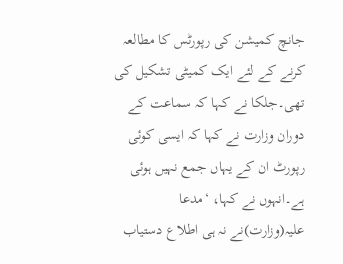جانچ کمیشن کی رپورٹس کا مطالعہ کرنے کے لئے ایک کمیٹی تشکیل کی تھی۔جلکا نے کہا کہ سماعت کے دوران وزارت نے کہا کہ ایسی کوئی رپورٹ ان کے یہاں جمع نہیں ہوئی ہے۔انہوں نے کہا، ‘مدعا علیہ(وزارت)نے نہ ہی اطلاع دستیاب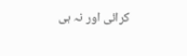کرائی اور نہ ہی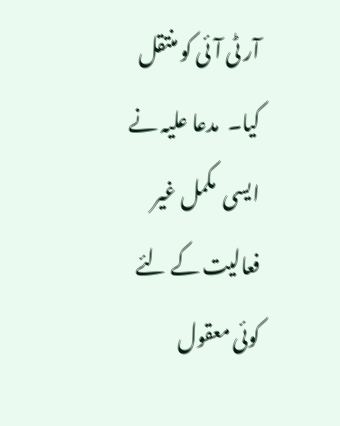آر ٹی آئی کو منتقل کیا۔  مدعا علیہ نے ایسی  مکمل غیر فعالیت کے لئے کوئی معقول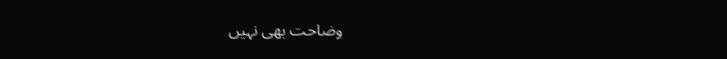وضاحت بھی نہیں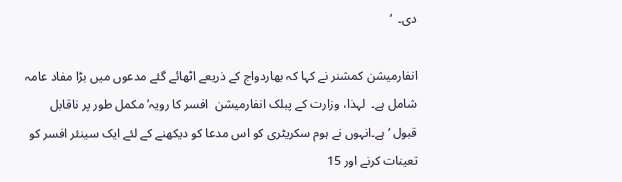دی۔  ‘

انفارمیشن کمشنر نے کہا کہ بھاردواج کے ذریعے اٹھائے گئے مدعوں میں بڑا مفاد عامہ شامل ہے۔  لہذا، وزارت کے پبلک انفارمیشن  افسر کا رویہ’ مکمل طور پر ناقابل قبول ‘ہے۔انہوں نے ہوم سکریٹری کو اس مدعا کو دیکھنے کے لئے ایک سینئر افسر کو تعینات کرنے اور 15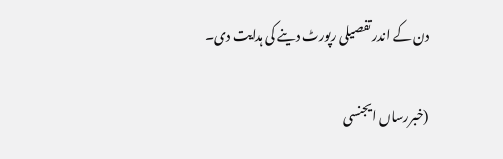دن کے اندر تفصیلی رپورٹ دینے کی ہدایت دی۔

(خبررساں ایجنسی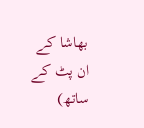بھاشا کے ان پٹ کے ساتھ)